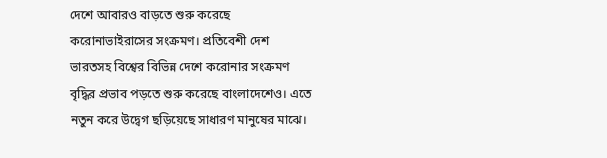দেশে আবারও বাড়তে শুরু করেছে করোনাভাইরাসের সংক্রমণ। প্রতিবেশী দেশ ভারতসহ বিশ্বের বিভিন্ন দেশে করোনার সংক্রমণ বৃদ্ধির প্রভাব পড়তে শুরু করেছে বাংলাদেশেও। এতে নতুন করে উদ্বেগ ছড়িয়েছে সাধারণ মানুষের মাঝে।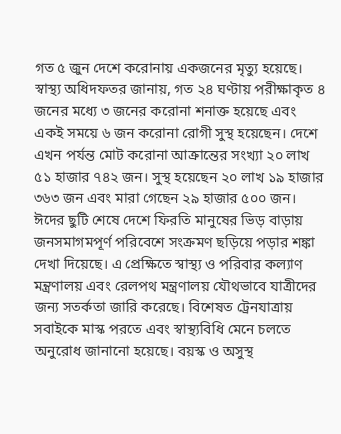গত ৫ জুন দেশে করোনায় একজনের মৃত্যু হয়েছে। স্বাস্থ্য অধিদফতর জানায়, গত ২৪ ঘণ্টায় পরীক্ষাকৃত ৪ জনের মধ্যে ৩ জনের করোনা শনাক্ত হয়েছে এবং একই সময়ে ৬ জন করোনা রোগী সুস্থ হয়েছেন। দেশে এখন পর্যন্ত মোট করোনা আক্রান্তের সংখ্যা ২০ লাখ ৫১ হাজার ৭৪২ জন। সুস্থ হয়েছেন ২০ লাখ ১৯ হাজার ৩৬৩ জন এবং মারা গেছেন ২৯ হাজার ৫০০ জন।
ঈদের ছুটি শেষে দেশে ফিরতি মানুষের ভিড় বাড়ায় জনসমাগমপূর্ণ পরিবেশে সংক্রমণ ছড়িয়ে পড়ার শঙ্কা দেখা দিয়েছে। এ প্রেক্ষিতে স্বাস্থ্য ও পরিবার কল্যাণ মন্ত্রণালয় এবং রেলপথ মন্ত্রণালয় যৌথভাবে যাত্রীদের জন্য সতর্কতা জারি করেছে। বিশেষত ট্রেনযাত্রায় সবাইকে মাস্ক পরতে এবং স্বাস্থ্যবিধি মেনে চলতে অনুরোধ জানানো হয়েছে। বয়স্ক ও অসুস্থ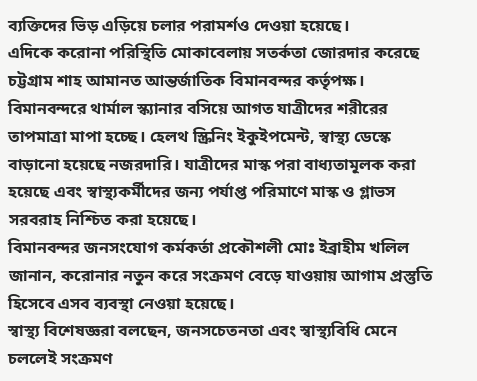ব্যক্তিদের ভিড় এড়িয়ে চলার পরামর্শও দেওয়া হয়েছে।
এদিকে করোনা পরিস্থিতি মোকাবেলায় সতর্কতা জোরদার করেছে চট্টগ্রাম শাহ আমানত আন্তর্জাতিক বিমানবন্দর কর্তৃপক্ষ। বিমানবন্দরে থার্মাল স্ক্যানার বসিয়ে আগত যাত্রীদের শরীরের তাপমাত্রা মাপা হচ্ছে। হেলথ স্ক্রিনিং ইকুইপমেন্ট, স্বাস্থ্য ডেস্কে বাড়ানো হয়েছে নজরদারি। যাত্রীদের মাস্ক পরা বাধ্যতামূলক করা হয়েছে এবং স্বাস্থ্যকর্মীদের জন্য পর্যাপ্ত পরিমাণে মাস্ক ও গ্লাভস সরবরাহ নিশ্চিত করা হয়েছে।
বিমানবন্দর জনসংযোগ কর্মকর্তা প্রকৌশলী মোঃ ইব্রাহীম খলিল জানান, করোনার নতুন করে সংক্রমণ বেড়ে যাওয়ায় আগাম প্রস্তুতি হিসেবে এসব ব্যবস্থা নেওয়া হয়েছে।
স্বাস্থ্য বিশেষজ্ঞরা বলছেন, জনসচেতনতা এবং স্বাস্থ্যবিধি মেনে চললেই সংক্রমণ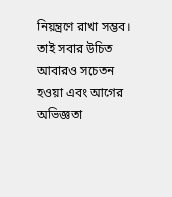নিয়ন্ত্রণে রাখা সম্ভব। তাই সবার উচিত আবারও সচেতন হওয়া এবং আগের অভিজ্ঞতা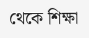থেকে শিক্ষা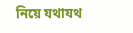নিয়ে যথাযথ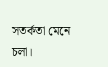সতর্কতা মেনে চলা।